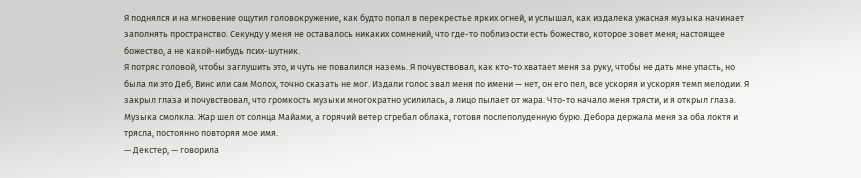Я поднялся и на мгновение ощутил головокружение, как будто попал в перекрестье ярких огней, и услышал, как издалека ужасная музыка начинает заполнять пространство. Секунду у меня не оставалось никаких сомнений, что где-то поблизости есть божество, которое зовет меня; настоящее божество, а не какой-нибудь псих-шутник.
Я потряс головой, чтобы заглушить это, и чуть не повалился наземь. Я почувствовал, как кто-то хватает меня за руку, чтобы не дать мне упасть, но была ли это Деб, Винс или сам Молох, точно сказать не мог. Издали голос звал меня по имени — нет, он его пел, все ускоряя и ускоряя темп мелодии. Я закрыл глаза и почувствовал, что громкость музыки многократно усилилась, а лицо пылает от жара. Что-то начало меня трясти, и я открыл глаза.
Музыка смолкла. Жар шел от солнца Майами, а горячий ветер сгребал облака, готовя послеполуденную бурю. Дебора держала меня за оба локтя и трясла, постоянно повторяя мое имя.
— Декстер, — говорила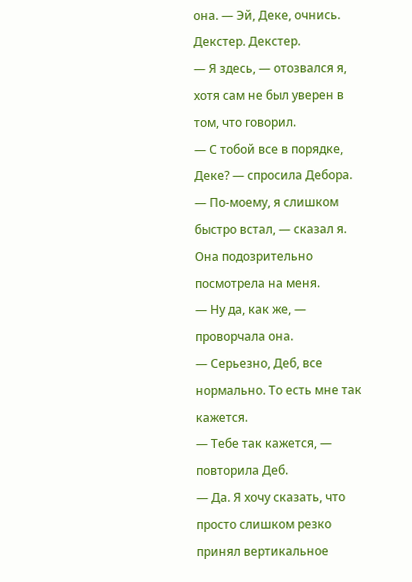она. — Эй, Деке, очнись. Декстер. Декстер.
— Я здесь, — отозвался я, хотя сам не был уверен в том, что говорил.
— С тобой все в порядке, Деке? — спросила Дебора.
— По-моему, я слишком быстро встал, — сказал я.
Она подозрительно посмотрела на меня.
— Ну да, как же, — проворчала она.
— Серьезно, Деб, все нормально. То есть мне так кажется.
— Тебе так кажется, — повторила Деб.
— Да. Я хочу сказать, что просто слишком резко принял вертикальное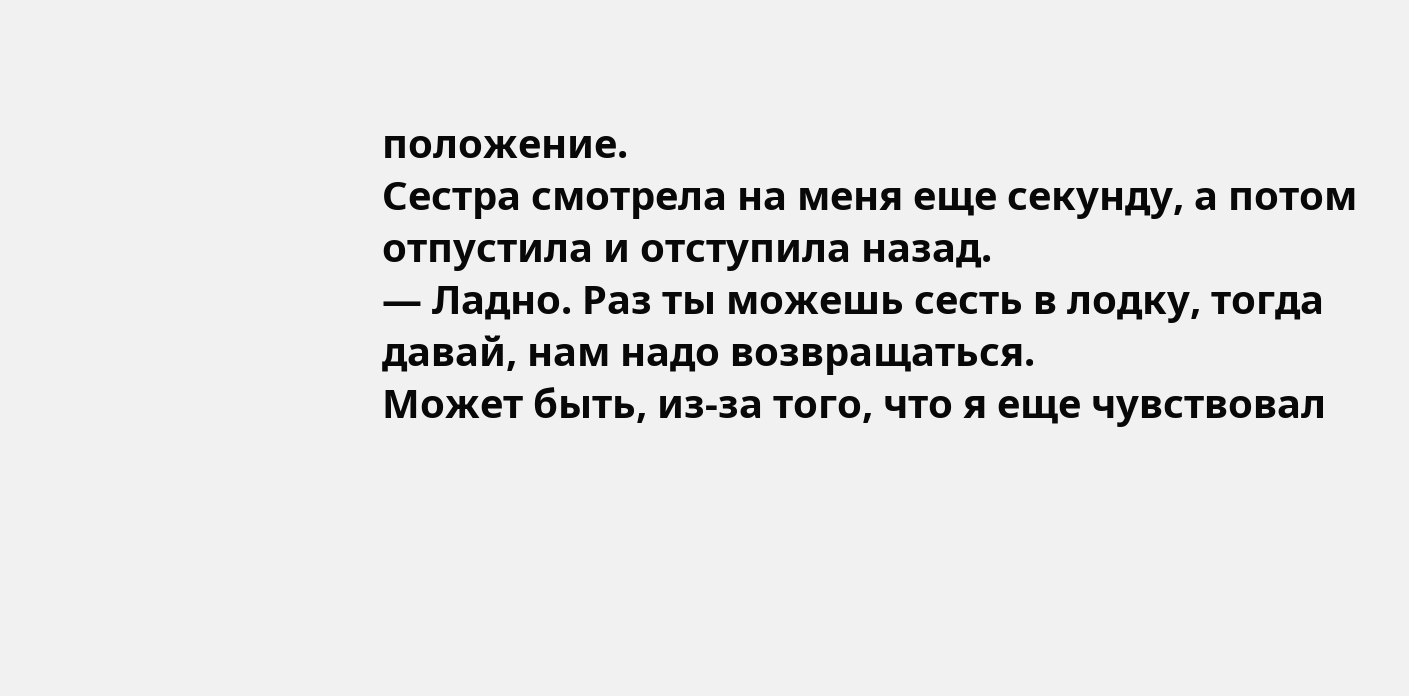положение.
Сестра смотрела на меня еще секунду, а потом отпустила и отступила назад.
— Ладно. Раз ты можешь сесть в лодку, тогда давай, нам надо возвращаться.
Может быть, из-за того, что я еще чувствовал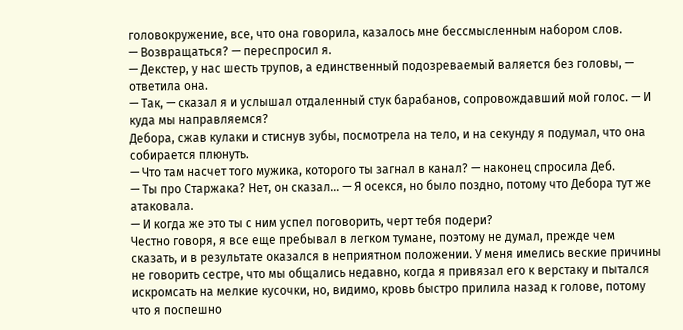головокружение, все, что она говорила, казалось мне бессмысленным набором слов.
— Возвращаться? — переспросил я.
— Декстер, у нас шесть трупов, а единственный подозреваемый валяется без головы, — ответила она.
— Так, — сказал я и услышал отдаленный стук барабанов, сопровождавший мой голос. — И куда мы направляемся?
Дебора, сжав кулаки и стиснув зубы, посмотрела на тело, и на секунду я подумал, что она собирается плюнуть.
— Что там насчет того мужика, которого ты загнал в канал? — наконец спросила Деб.
— Ты про Старжака? Нет, он сказал… — Я осекся, но было поздно, потому что Дебора тут же атаковала.
— И когда же это ты с ним успел поговорить, черт тебя подери?
Честно говоря, я все еще пребывал в легком тумане, поэтому не думал, прежде чем сказать, и в результате оказался в неприятном положении. У меня имелись веские причины не говорить сестре, что мы общались недавно, когда я привязал его к верстаку и пытался искромсать на мелкие кусочки, но, видимо, кровь быстро прилила назад к голове, потому что я поспешно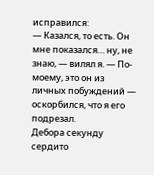исправился:
— Казался, то есть. Он мне показался… ну, не знаю, — вилял я. — По-моему, это он из личных побуждений — оскорбился, что я его подрезал.
Дебора секунду сердито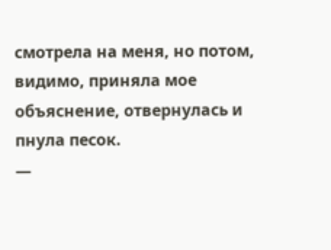смотрела на меня, но потом, видимо, приняла мое объяснение, отвернулась и пнула песок.
—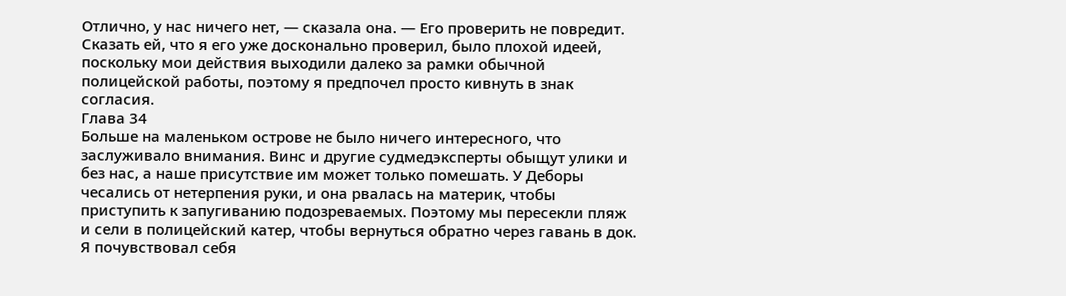Отлично, у нас ничего нет, — сказала она. — Его проверить не повредит.
Сказать ей, что я его уже досконально проверил, было плохой идеей, поскольку мои действия выходили далеко за рамки обычной полицейской работы, поэтому я предпочел просто кивнуть в знак согласия.
Глава 34
Больше на маленьком острове не было ничего интересного, что заслуживало внимания. Винс и другие судмедэксперты обыщут улики и без нас, а наше присутствие им может только помешать. У Деборы чесались от нетерпения руки, и она рвалась на материк, чтобы приступить к запугиванию подозреваемых. Поэтому мы пересекли пляж и сели в полицейский катер, чтобы вернуться обратно через гавань в док. Я почувствовал себя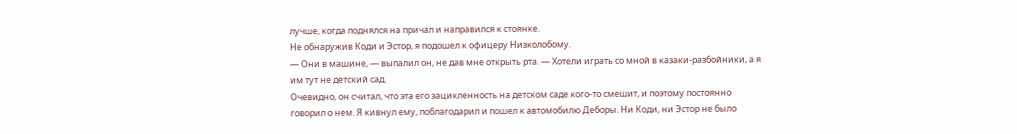лучше, когда поднялся на причал и направился к стоянке.
Не обнаружив Коди и Эстор, я подошел к офицеру Низколобому.
— Они в машине, — выпалил он, не дав мне открыть рта. — Хотели играть со мной в казаки-разбойники, а я им тут не детский сад.
Очевидно, он считал, что эта его зацикленность на детском саде кого-то смешит, и поэтому постоянно говорил о нем. Я кивнул ему, поблагодарил и пошел к автомобилю Деборы. Ни Коди, ни Эстор не было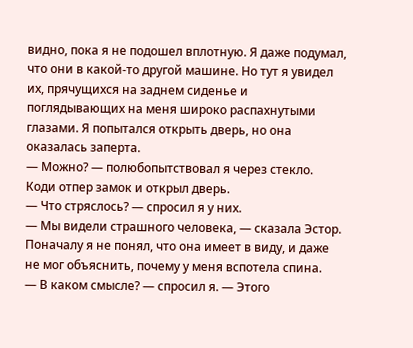видно, пока я не подошел вплотную. Я даже подумал, что они в какой-то другой машине. Но тут я увидел их, прячущихся на заднем сиденье и поглядывающих на меня широко распахнутыми глазами. Я попытался открыть дверь, но она оказалась заперта.
— Можно? — полюбопытствовал я через стекло.
Коди отпер замок и открыл дверь.
— Что стряслось? — спросил я у них.
— Мы видели страшного человека, — сказала Эстор.
Поначалу я не понял, что она имеет в виду, и даже не мог объяснить, почему у меня вспотела спина.
— В каком смысле? — спросил я. — Этого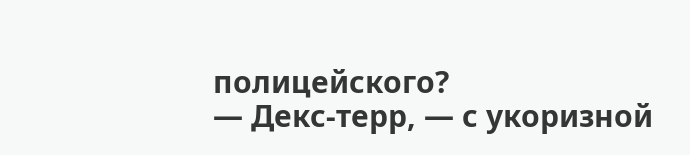полицейского?
— Декс-терр, — с укоризной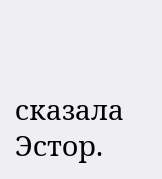сказала Эстор.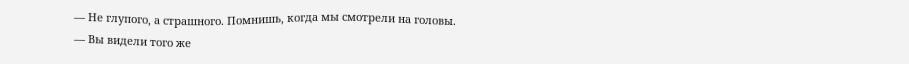— Не глупого, а страшного. Помнишь, когда мы смотрели на головы.
— Вы видели того же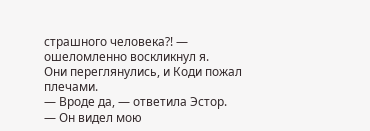страшного человека?! — ошеломленно воскликнул я.
Они переглянулись, и Коди пожал плечами.
— Вроде да, — ответила Эстор.
— Он видел мою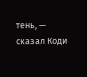тень, — сказал Коди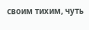своим тихим, чуть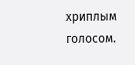хриплым голосом.